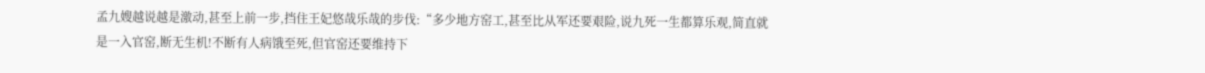孟九嫂越说越是激动,甚至上前一步,挡住王妃悠哉乐哉的步伐:“多少地方窑工,甚至比从军还要艰险,说九死一生都算乐观,简直就是一入官窑,断无生机!不断有人病饿至死,但官窑还要维持下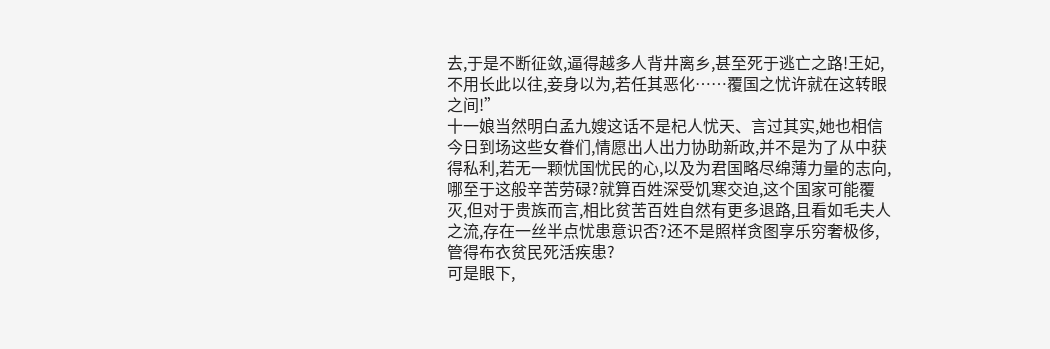去,于是不断征敛,逼得越多人背井离乡,甚至死于逃亡之路!王妃,不用长此以往,妾身以为,若任其恶化……覆国之忧许就在这转眼之间!”
十一娘当然明白孟九嫂这话不是杞人忧天、言过其实,她也相信今日到场这些女眷们,情愿出人出力协助新政,并不是为了从中获得私利,若无一颗忧国忧民的心,以及为君国略尽绵薄力量的志向,哪至于这般辛苦劳碌?就算百姓深受饥寒交迫,这个国家可能覆灭,但对于贵族而言,相比贫苦百姓自然有更多退路,且看如毛夫人之流,存在一丝半点忧患意识否?还不是照样贪图享乐穷奢极侈,管得布衣贫民死活疾患?
可是眼下,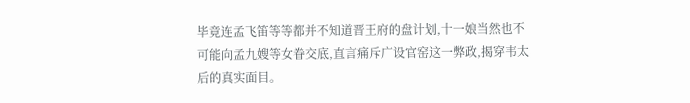毕竟连孟飞笛等等都并不知道晋王府的盘计划,十一娘当然也不可能向孟九嫂等女眷交底,直言痛斥广设官窑这一弊政,揭穿韦太后的真实面目。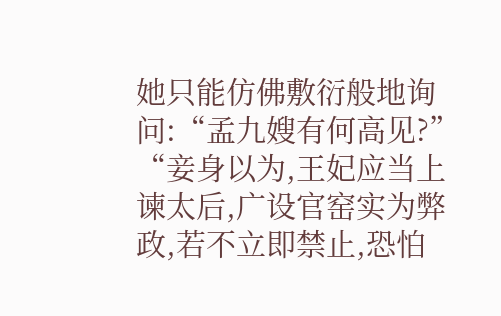她只能仿佛敷衍般地询问:“孟九嫂有何高见?”
“妾身以为,王妃应当上谏太后,广设官窑实为弊政,若不立即禁止,恐怕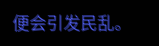便会引发民乱。